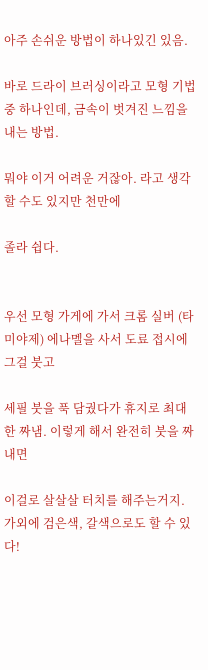아주 손쉬운 방법이 하나있긴 있음.

바로 드라이 브러싱이라고 모형 기법 중 하나인데, 금속이 벗겨진 느낌을 내는 방법.

뭐야 이거 어려운 거잖아. 라고 생각 할 수도 있지만 천만에

졸라 쉽다.


우선 모형 가게에 가서 크롬 실버 (타미야제) 에나멜을 사서 도료 접시에 그걸 붓고

세필 붓을 푹 담궜다가 휴지로 최대한 짜냄. 이렇게 해서 완전히 붓을 짜내면

이걸로 살살살 터치를 해주는거지. 가외에 검은색, 갈색으로도 할 수 있다!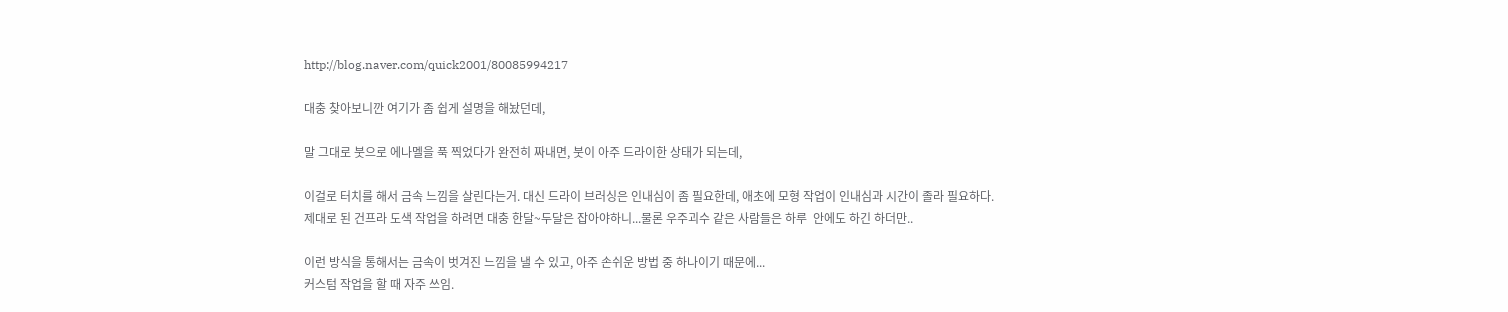http://blog.naver.com/quick2001/80085994217

대충 찾아보니깐 여기가 좀 쉽게 설명을 해놨던데,

말 그대로 붓으로 에나멜을 푹 찍었다가 완전히 짜내면, 붓이 아주 드라이한 상태가 되는데,

이걸로 터치를 해서 금속 느낌을 살린다는거. 대신 드라이 브러싱은 인내심이 좀 필요한데, 애초에 모형 작업이 인내심과 시간이 졸라 필요하다.
제대로 된 건프라 도색 작업을 하려면 대충 한달~두달은 잡아야하니...물론 우주괴수 같은 사람들은 하루  안에도 하긴 하더만..

이런 방식을 통해서는 금속이 벗겨진 느낌을 낼 수 있고, 아주 손쉬운 방법 중 하나이기 때문에...
커스텀 작업을 할 때 자주 쓰임.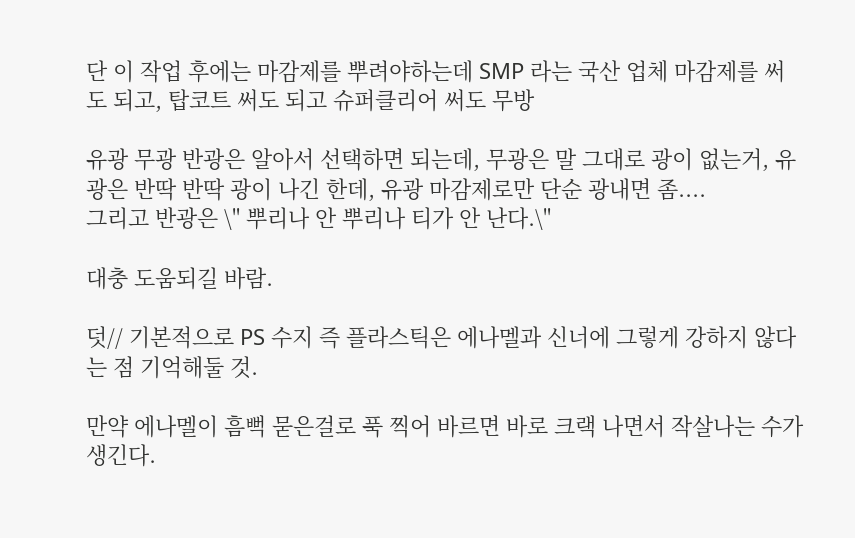단 이 작업 후에는 마감제를 뿌려야하는데 SMP 라는 국산 업체 마감제를 써도 되고, 탑코트 써도 되고 슈퍼클리어 써도 무방

유광 무광 반광은 알아서 선택하면 되는데, 무광은 말 그대로 광이 없는거, 유광은 반딱 반딱 광이 나긴 한데, 유광 마감제로만 단순 광내면 좀....
그리고 반광은 \" 뿌리나 안 뿌리나 티가 안 난다.\"

대충 도움되길 바람.

덧// 기본적으로 PS 수지 즉 플라스틱은 에나멜과 신너에 그렇게 강하지 않다는 점 기억해둘 것.

만약 에나멜이 흠뻑 묻은걸로 푹 찍어 바르면 바로 크랙 나면서 작살나는 수가 생긴다.